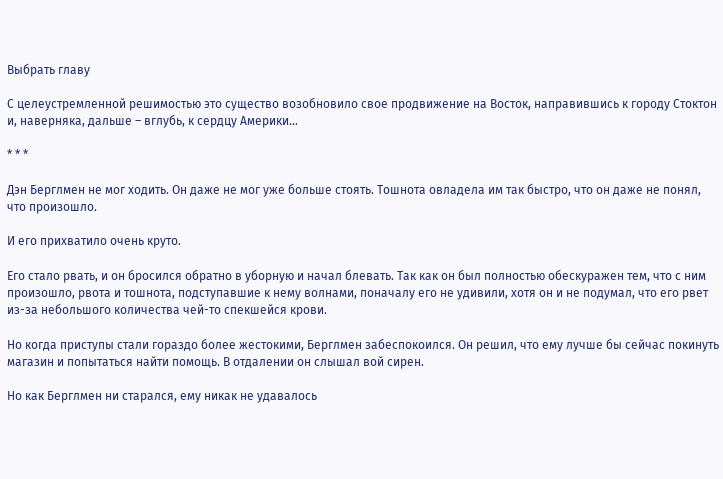Выбрать главу

С целеустремленной решимостью это существо возобновило свое продвижение на Восток, направившись к городу Стоктон и, наверняка, дальше – вглубь, к сердцу Америки…

* * *

Дэн Берглмен не мог ходить. Он даже не мог уже больше стоять. Тошнота овладела им так быстро, что он даже не понял, что произошло.

И его прихватило очень круто.

Его стало рвать, и он бросился обратно в уборную и начал блевать. Так как он был полностью обескуражен тем, что с ним произошло, рвота и тошнота, подступавшие к нему волнами, поначалу его не удивили, хотя он и не подумал, что его рвет из-за небольшого количества чей-то спекшейся крови.

Но когда приступы стали гораздо более жестокими, Берглмен забеспокоился. Он решил, что ему лучше бы сейчас покинуть магазин и попытаться найти помощь. В отдалении он слышал вой сирен.

Но как Берглмен ни старался, ему никак не удавалось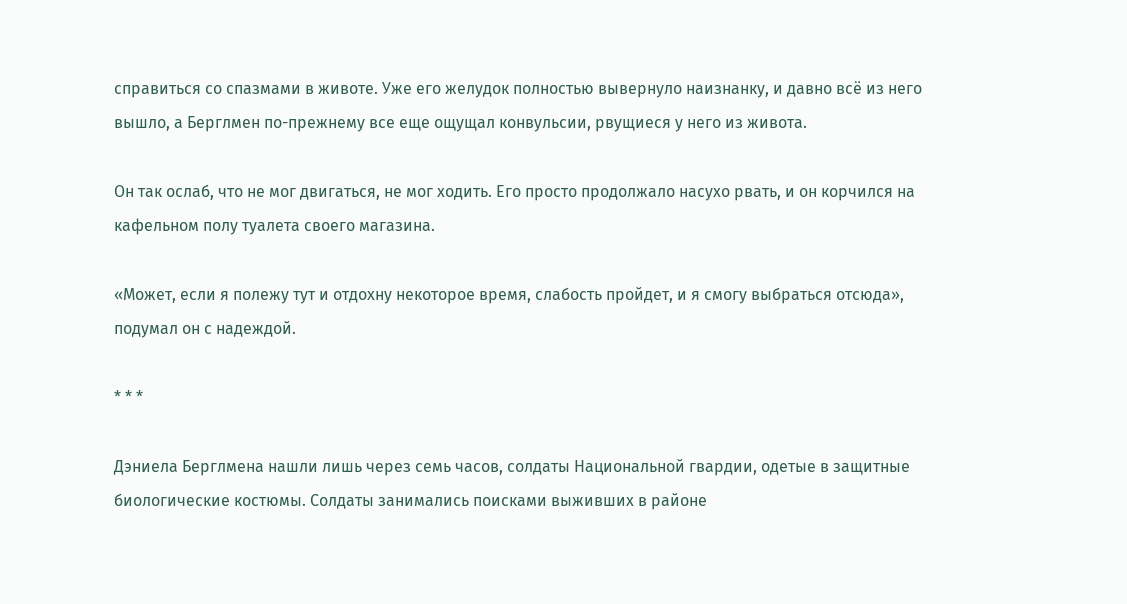справиться со спазмами в животе. Уже его желудок полностью вывернуло наизнанку, и давно всё из него вышло, а Берглмен по-прежнему все еще ощущал конвульсии, рвущиеся у него из живота.

Он так ослаб, что не мог двигаться, не мог ходить. Его просто продолжало насухо рвать, и он корчился на кафельном полу туалета своего магазина.

«Может, если я полежу тут и отдохну некоторое время, слабость пройдет, и я смогу выбраться отсюда», подумал он с надеждой.

* * *

Дэниела Берглмена нашли лишь через семь часов, солдаты Национальной гвардии, одетые в защитные биологические костюмы. Солдаты занимались поисками выживших в районе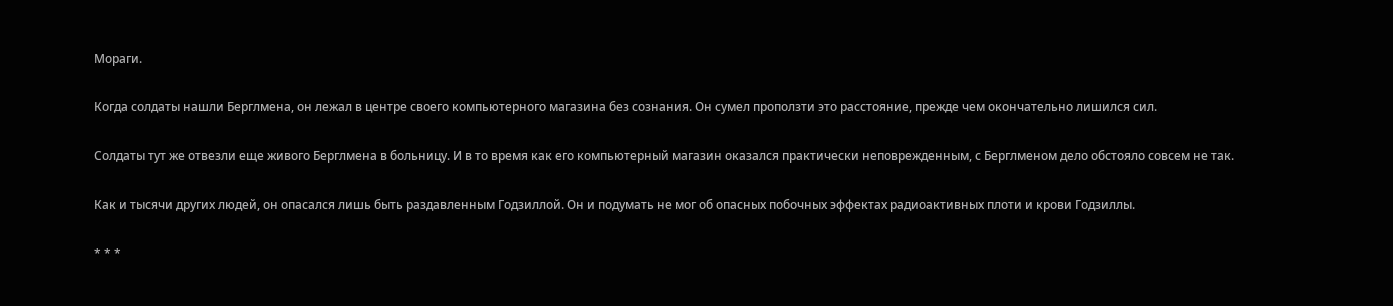Мораги.

Когда солдаты нашли Берглмена, он лежал в центре своего компьютерного магазина без сознания. Он сумел проползти это расстояние, прежде чем окончательно лишился сил.

Солдаты тут же отвезли еще живого Берглмена в больницу. И в то время как его компьютерный магазин оказался практически неповрежденным, с Берглменом дело обстояло совсем не так.

Как и тысячи других людей, он опасался лишь быть раздавленным Годзиллой. Он и подумать не мог об опасных побочных эффектах радиоактивных плоти и крови Годзиллы.

* * *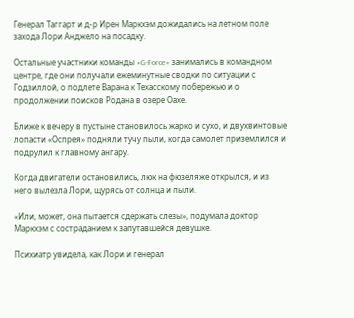Генерал Таггарт и д-р Ирен Маркхэм дожидались на летном поле захода Лори Анджело на посадку.

Остальные участники команды «G-Force» занимались в командном центре, где они получали ежеминутные сводки по ситуации с Годзиллой, о подлете Варана к Техасскому побережью и о продолжении поисков Родана в озере Оахе.

Ближе к вечеру в пустыне становилось жарко и сухо, и двухвинтовые лопасти «Оспрея» подняли тучу пыли, когда самолет приземлился и подрулил к главному ангару.

Когда двигатели остановились, люк на фюзеляже открылся, и из него вылезла Лори, щурясь от солнца и пыли.

«Или, может, она пытается сдержать слезы», подумала доктор Маркхэм с состраданием к запутавшейся девушке.

Психиатр увидела, как Лори и генерал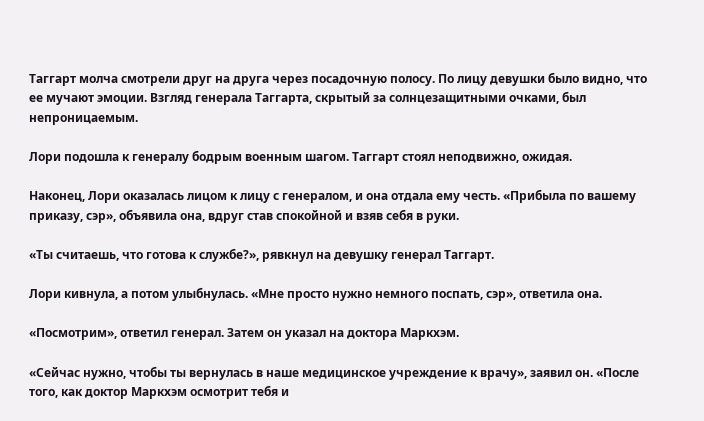Таггарт молча смотрели друг на друга через посадочную полосу. По лицу девушки было видно, что ее мучают эмоции. Взгляд генерала Таггарта, скрытый за солнцезащитными очками, был непроницаемым.

Лори подошла к генералу бодрым военным шагом. Таггарт стоял неподвижно, ожидая.

Наконец, Лори оказалась лицом к лицу с генералом, и она отдала ему честь. «Прибыла по вашему приказу, сэр», объявила она, вдруг став спокойной и взяв себя в руки.

«Ты считаешь, что готова к службе?», рявкнул на девушку генерал Таггарт.

Лори кивнула, а потом улыбнулась. «Мне просто нужно немного поспать, сэр», ответила она.

«Посмотрим», ответил генерал. Затем он указал на доктора Маркхэм.

«Сейчас нужно, чтобы ты вернулась в наше медицинское учреждение к врачу», заявил он. «После того, как доктор Маркхэм осмотрит тебя и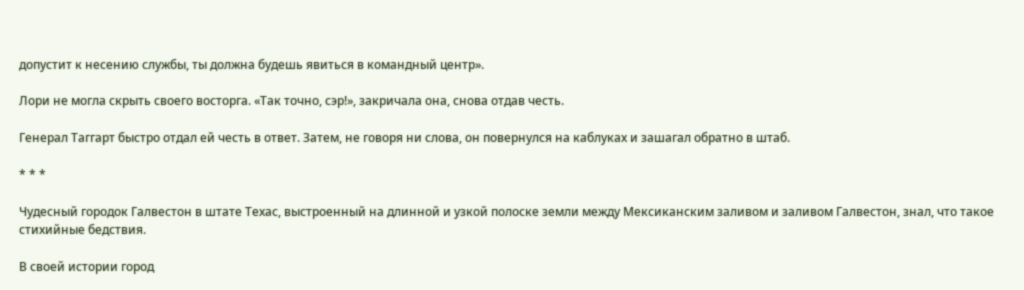допустит к несению службы, ты должна будешь явиться в командный центр».

Лори не могла скрыть своего восторга. «Так точно, сэр!», закричала она, снова отдав честь.

Генерал Таггарт быстро отдал ей честь в ответ. Затем, не говоря ни слова, он повернулся на каблуках и зашагал обратно в штаб.

* * *

Чудесный городок Галвестон в штате Техас, выстроенный на длинной и узкой полоске земли между Мексиканским заливом и заливом Галвестон, знал, что такое стихийные бедствия.

В своей истории город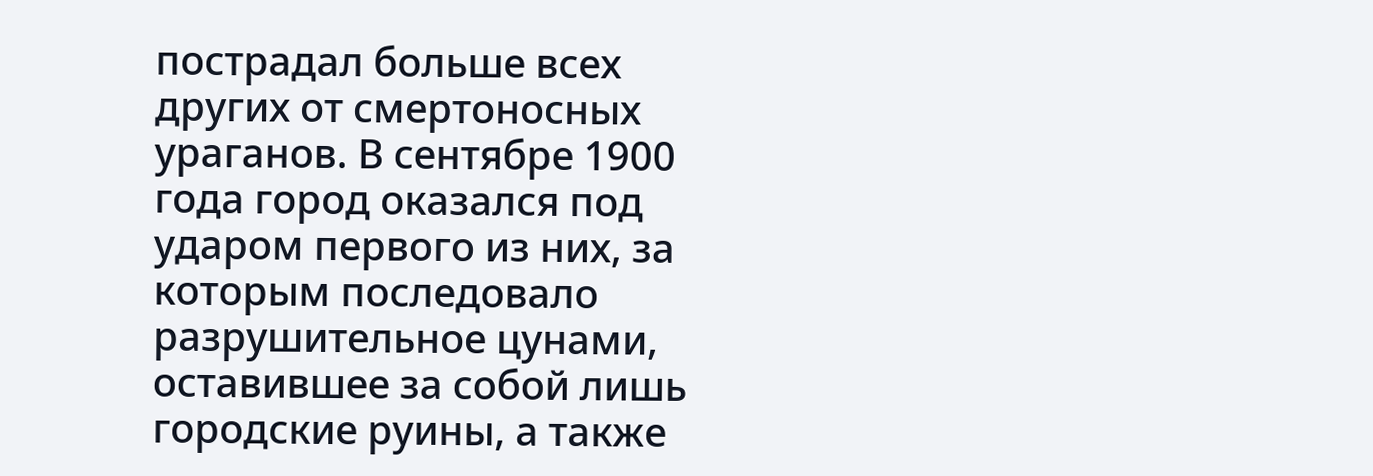пострадал больше всех других от смертоносных ураганов. В сентябре 1900 года город оказался под ударом первого из них, за которым последовало разрушительное цунами, оставившее за собой лишь городские руины, а также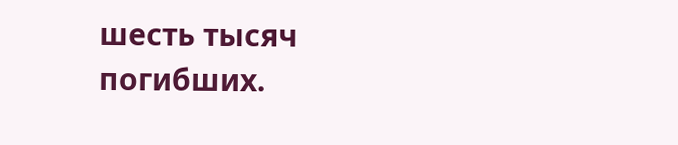шесть тысяч погибших.